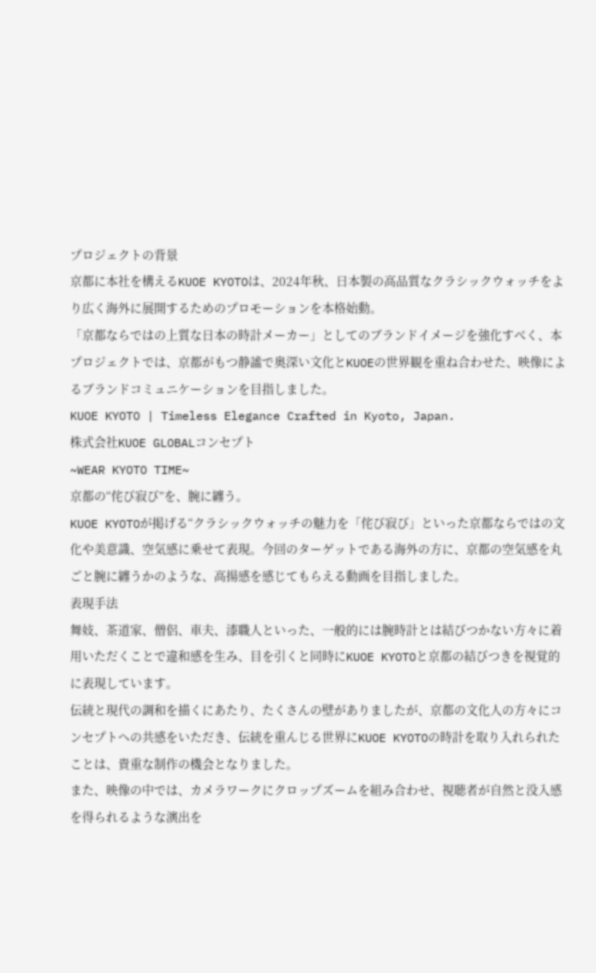プロジェクトの背景
京都に本社を構えるKUOE KYOTOは、2024年秋、日本製の高品質なクラシックウォッチをより広く海外に展開するためのプロモーションを本格始動。
「京都ならではの上質な日本の時計メーカー」としてのブランドイメージを強化すべく、本プロジェクトでは、京都がもつ静謐で奥深い文化とKUOEの世界観を重ね合わせた、映像によるブランドコミュニケーションを目指しました。
KUOE KYOTO | Timeless Elegance Crafted in Kyoto, Japan.
株式会社KUOE GLOBALコンセプト
~WEAR KYOTO TIME~
京都の“侘び寂び”を、腕に纏う。
KUOE KYOTOが掲げる“クラシックウォッチの魅力を「侘び寂び」といった京都ならではの文化や美意識、空気感に乗せて表現。今回のターゲットである海外の方に、京都の空気感を丸ごと腕に纏うかのような、高揚感を感じてもらえる動画を目指しました。
表現手法
舞妓、茶道家、僧侶、車夫、漆職人といった、一般的には腕時計とは結びつかない方々に着用いただくことで違和感を生み、目を引くと同時にKUOE KYOTOと京都の結びつきを視覚的に表現しています。
伝統と現代の調和を描くにあたり、たくさんの壁がありましたが、京都の文化人の方々にコンセプトへの共感をいただき、伝統を重んじる世界にKUOE KYOTOの時計を取り入れられたことは、貴重な制作の機会となりました。
また、映像の中では、カメラワークにクロップズームを組み合わせ、視聴者が自然と没入感を得られるような演出を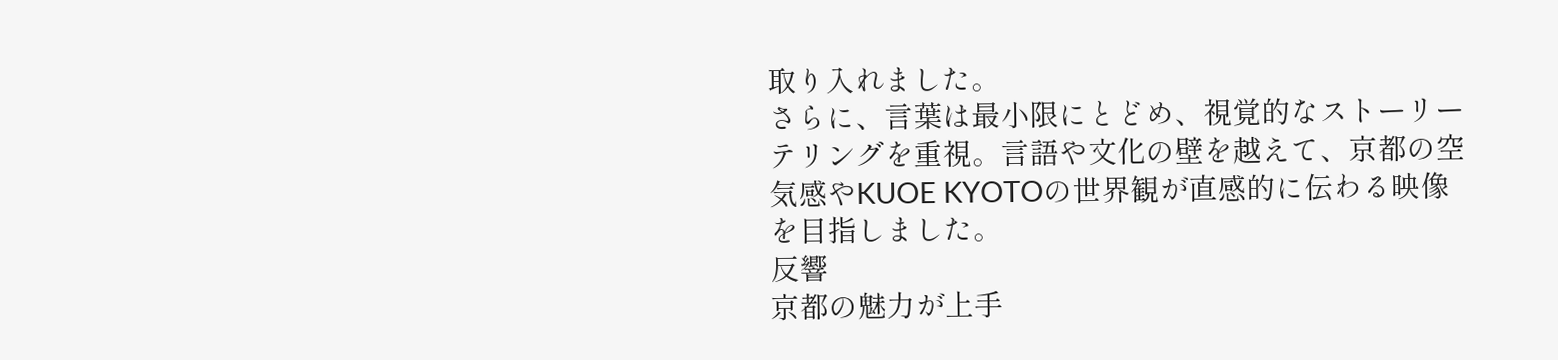取り入れました。
さらに、言葉は最小限にとどめ、視覚的なストーリーテリングを重視。言語や文化の壁を越えて、京都の空気感やKUOE KYOTOの世界観が直感的に伝わる映像を目指しました。
反響
京都の魅力が上手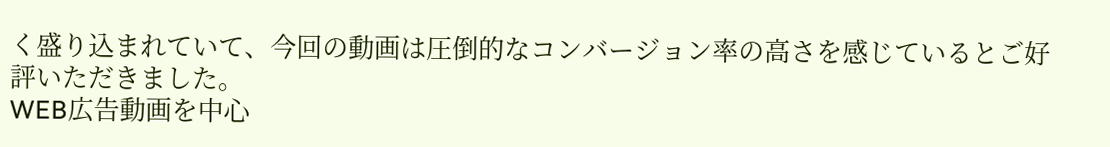く盛り込まれていて、今回の動画は圧倒的なコンバージョン率の高さを感じているとご好評いただきました。
WEB広告動画を中心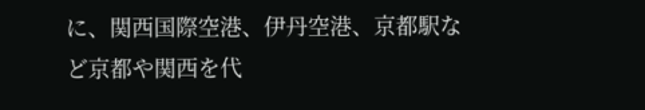に、関西国際空港、伊丹空港、京都駅など京都や関西を代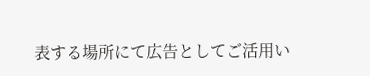表する場所にて広告としてご活用い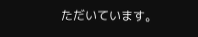ただいています。